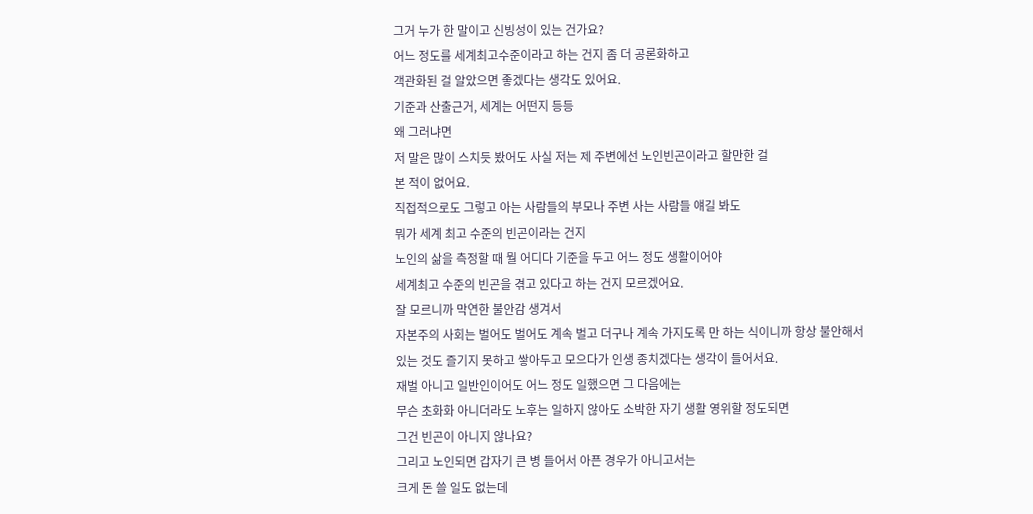그거 누가 한 말이고 신빙성이 있는 건가요?
어느 정도를 세계최고수준이라고 하는 건지 좀 더 공론화하고
객관화된 걸 알았으면 좋겠다는 생각도 있어요.
기준과 산출근거, 세계는 어떤지 등등
왜 그러냐면
저 말은 많이 스치듯 봤어도 사실 저는 제 주변에선 노인빈곤이라고 할만한 걸
본 적이 없어요.
직접적으로도 그렇고 아는 사람들의 부모나 주변 사는 사람들 얘길 봐도
뭐가 세계 최고 수준의 빈곤이라는 건지
노인의 삶을 측정할 때 뭘 어디다 기준을 두고 어느 정도 생활이어야
세계최고 수준의 빈곤을 겪고 있다고 하는 건지 모르겠어요.
잘 모르니까 막연한 불안감 생겨서
자본주의 사회는 벌어도 벌어도 계속 벌고 더구나 계속 가지도록 만 하는 식이니까 항상 불안해서
있는 것도 즐기지 못하고 쌓아두고 모으다가 인생 종치겠다는 생각이 들어서요.
재벌 아니고 일반인이어도 어느 정도 일했으면 그 다음에는
무슨 초화화 아니더라도 노후는 일하지 않아도 소박한 자기 생활 영위할 정도되면
그건 빈곤이 아니지 않나요?
그리고 노인되면 갑자기 큰 병 들어서 아픈 경우가 아니고서는
크게 돈 쓸 일도 없는데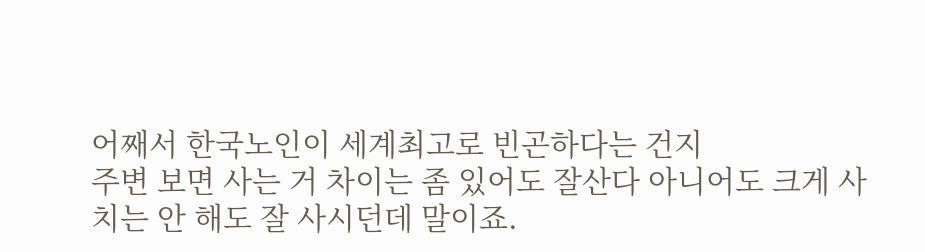어째서 한국노인이 세계최고로 빈곤하다는 건지
주변 보면 사는 거 차이는 좀 있어도 잘산다 아니어도 크게 사치는 안 해도 잘 사시던데 말이죠.